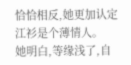恰恰相反,她更加认定江衫是个薄情人。
她明白,等缘浅了,自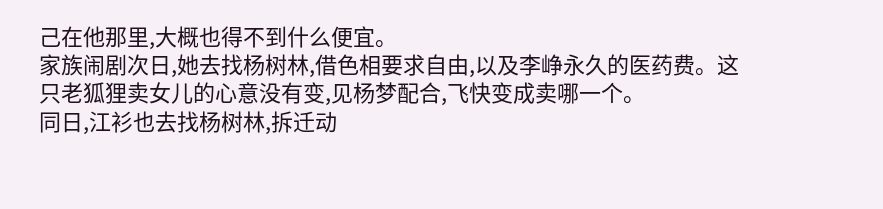己在他那里,大概也得不到什么便宜。
家族闹剧次日,她去找杨树林,借色相要求自由,以及李峥永久的医药费。这只老狐狸卖女儿的心意没有变,见杨梦配合,飞快变成卖哪一个。
同日,江衫也去找杨树林,拆迁动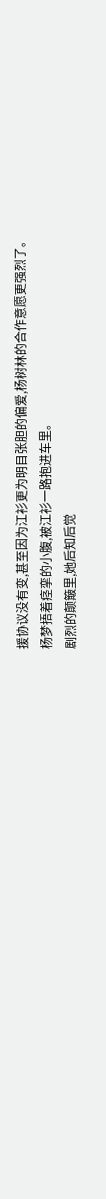援协议没有变,甚至因为江衫更为明目张胆的偏爱,杨树林的合作意愿更强烈了。
杨梦捂着痉挛的小腹,被江衫一路抱进车里。
剧烈的颠簸里,她后知后觉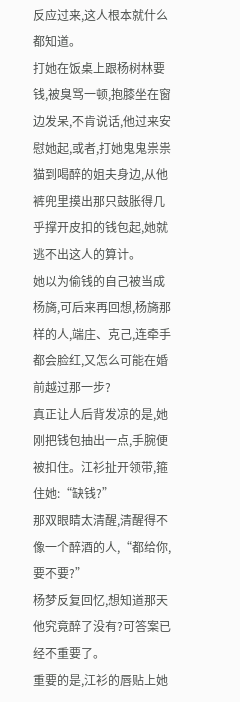反应过来,这人根本就什么都知道。
打她在饭桌上跟杨树林要钱,被臭骂一顿,抱膝坐在窗边发呆,不肯说话,他过来安慰她起,或者,打她鬼鬼祟祟猫到喝醉的姐夫身边,从他裤兜里摸出那只鼓胀得几乎撑开皮扣的钱包起,她就逃不出这人的算计。
她以为偷钱的自己被当成杨旖,可后来再回想,杨旖那样的人,端庄、克己,连牵手都会脸红,又怎么可能在婚前越过那一步?
真正让人后背发凉的是,她刚把钱包抽出一点,手腕便被扣住。江衫扯开领带,箍住她:“缺钱?”
那双眼睛太清醒,清醒得不像一个醉酒的人,“都给你,要不要?”
杨梦反复回忆,想知道那天他究竟醉了没有?可答案已经不重要了。
重要的是,江衫的唇贴上她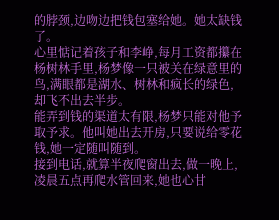的脖颈,边吻边把钱包塞给她。她太缺钱了。
心里惦记着孩子和李峥,每月工资都攥在杨树林手里,杨梦像一只被关在绿意里的鸟,满眼都是湖水、树林和疯长的绿色,却飞不出去半步。
能弄到钱的渠道太有限,杨梦只能对他予取予求。他叫她出去开房,只要说给零花钱,她一定随叫随到。
接到电话,就算半夜爬窗出去,做一晚上,凌晨五点再爬水管回来,她也心甘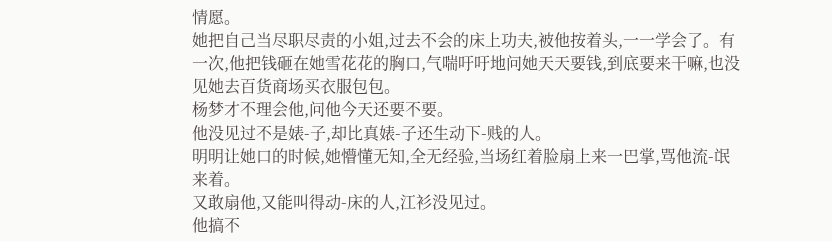情愿。
她把自己当尽职尽责的小姐,过去不会的床上功夫,被他按着头,一一学会了。有一次,他把钱砸在她雪花花的胸口,气喘吁吁地问她天天要钱,到底要来干嘛,也没见她去百货商场买衣服包包。
杨梦才不理会他,问他今天还要不要。
他没见过不是婊-子,却比真婊-子还生动下-贱的人。
明明让她口的时候,她懵懂无知,全无经验,当场红着脸扇上来一巴掌,骂他流-氓来着。
又敢扇他,又能叫得动-床的人,江衫没见过。
他搞不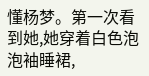懂杨梦。第一次看到她,她穿着白色泡泡袖睡裙,